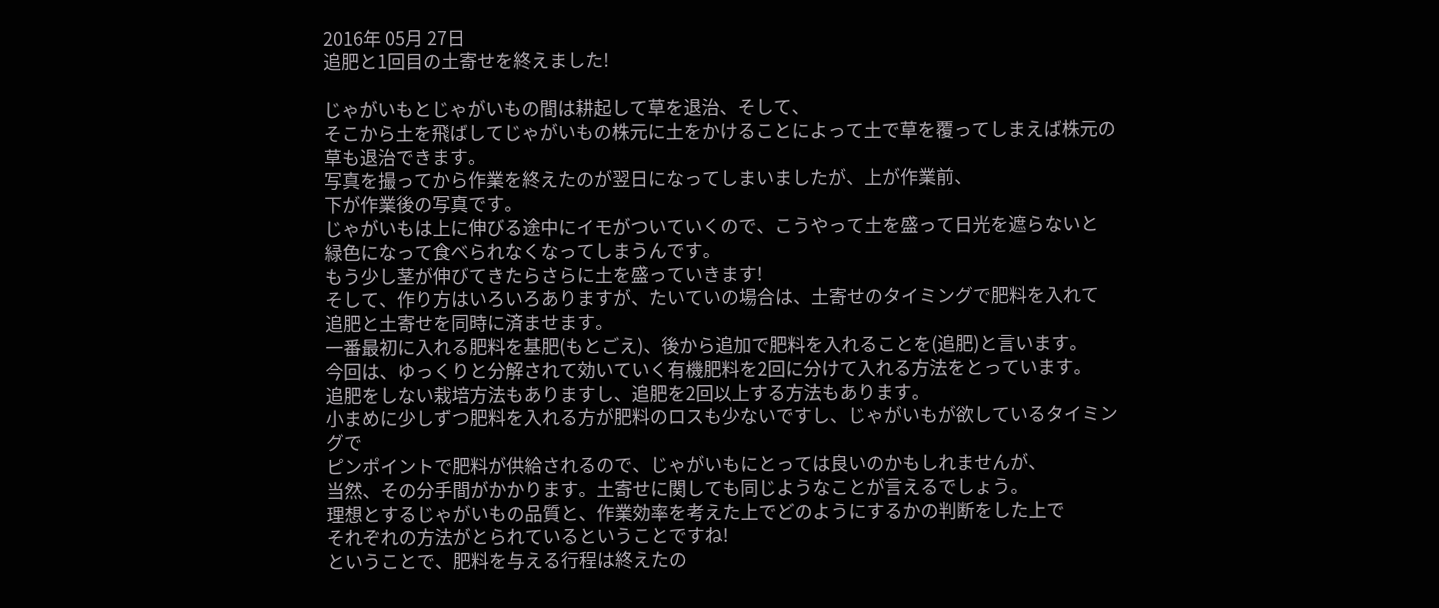2016年 05月 27日
追肥と1回目の土寄せを終えました!

じゃがいもとじゃがいもの間は耕起して草を退治、そして、
そこから土を飛ばしてじゃがいもの株元に土をかけることによって土で草を覆ってしまえば株元の草も退治できます。
写真を撮ってから作業を終えたのが翌日になってしまいましたが、上が作業前、
下が作業後の写真です。
じゃがいもは上に伸びる途中にイモがついていくので、こうやって土を盛って日光を遮らないと
緑色になって食べられなくなってしまうんです。
もう少し茎が伸びてきたらさらに土を盛っていきます!
そして、作り方はいろいろありますが、たいていの場合は、土寄せのタイミングで肥料を入れて
追肥と土寄せを同時に済ませます。
一番最初に入れる肥料を基肥(もとごえ)、後から追加で肥料を入れることを(追肥)と言います。
今回は、ゆっくりと分解されて効いていく有機肥料を2回に分けて入れる方法をとっています。
追肥をしない栽培方法もありますし、追肥を2回以上する方法もあります。
小まめに少しずつ肥料を入れる方が肥料のロスも少ないですし、じゃがいもが欲しているタイミングで
ピンポイントで肥料が供給されるので、じゃがいもにとっては良いのかもしれませんが、
当然、その分手間がかかります。土寄せに関しても同じようなことが言えるでしょう。
理想とするじゃがいもの品質と、作業効率を考えた上でどのようにするかの判断をした上で
それぞれの方法がとられているということですね!
ということで、肥料を与える行程は終えたの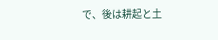で、後は耕起と土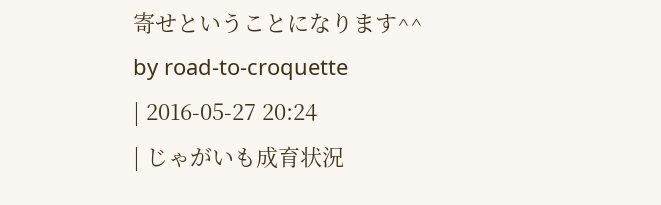寄せということになります^^
by road-to-croquette
| 2016-05-27 20:24
| じゃがいも成育状況